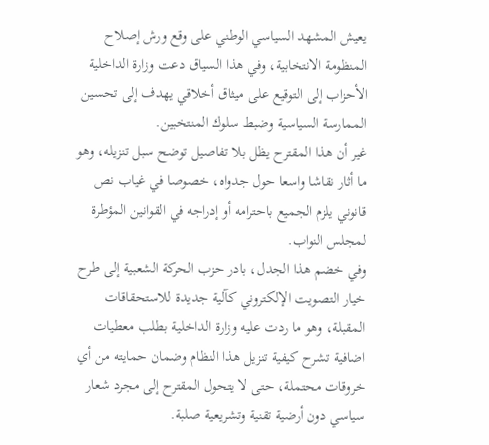يعيش المشهد السياسي الوطني على وقع ورش إصلاح المنظومة الانتخابية، وفي هذا السياق دعت وزارة الداخلية الأحزاب إلى التوقيع على ميثاق أخلاقي يهدف إلى تحسين الممارسة السياسية وضبط سلوك المنتخبين.
غير أن هذا المقترح يظل بلا تفاصيل توضح سبل تنزيله، وهو ما أثار نقاشا واسعا حول جدواه، خصوصا في غياب نص قانوني يلزم الجميع باحترامه أو إدراجه في القوانين المؤطرة لمجلس النواب.
وفي خضم هذا الجدل، بادر حزب الحركة الشعبية إلى طرح خيار التصويت الإلكتروني كآلية جديدة للاستحقاقات المقبلة، وهو ما ردت عليه وزارة الداخلية بطلب معطيات اضافية تشرح كيفية تنزيل هذا النظام وضمان حمايته من أي خروقات محتملة، حتى لا يتحول المقترح إلى مجرد شعار سياسي دون أرضية تقنية وتشريعية صلبة.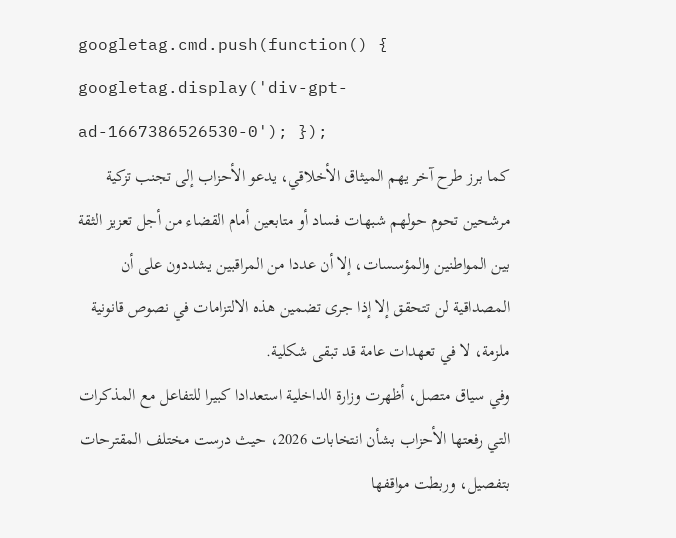googletag.cmd.push(function() { googletag.display('div-gpt-ad-1667386526530-0'); });
كما برز طرح آخر يهم الميثاق الأخلاقي، يدعو الأحزاب إلى تجنب تزكية مرشحين تحوم حولهم شبهات فساد أو متابعين أمام القضاء من أجل تعزيز الثقة بين المواطنين والمؤسسات، إلا أن عددا من المراقبين يشددون على أن المصداقية لن تتحقق إلا إذا جرى تضمين هذه الالتزامات في نصوص قانونية ملزمة، لا في تعهدات عامة قد تبقى شكلية.
وفي سياق متصل، أظهرت وزارة الداخلية استعدادا كبيرا للتفاعل مع المذكرات التي رفعتها الأحزاب بشأن انتخابات 2026، حيث درست مختلف المقترحات بتفصيل، وربطت مواقفها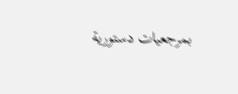بمرجعيات دستورية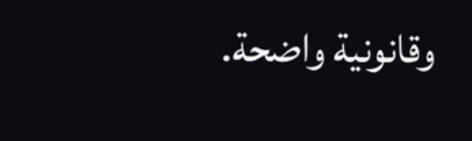وقانونية واضحة.